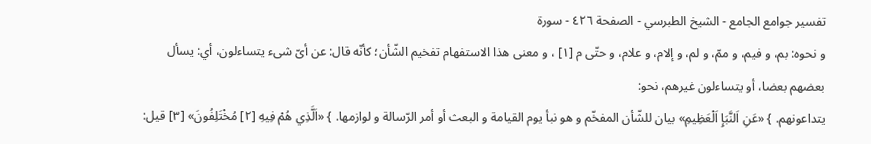تفسير جوامع الجامع - الشيخ الطبرسي - الصفحة ٤٢٦ - سورة
و نحوه: بم، و فيم، و ممّ، و لم، و إلام، و علام، و حتّى م [١] ، و معنى هذا الاستفهام تفخيم الشّأن؛ كأنّه قال: عن أىّ شىء يتساءلون، أي: يسأل بعضهم بعضا، أو يتساءلون غيرهم، نحو:
يتداعونهم. } «عَنِ اَلنَّبَإِ اَلْعَظِيمِ» بيان للشّأن المفخّم و هو نبأ يوم القيامة و البعث أو أمر الرّسالة و لوازمها. } «اَلَّذِي هُمْ فِيهِ [٢] مُخْتَلِفُونَ» [٣] قيل: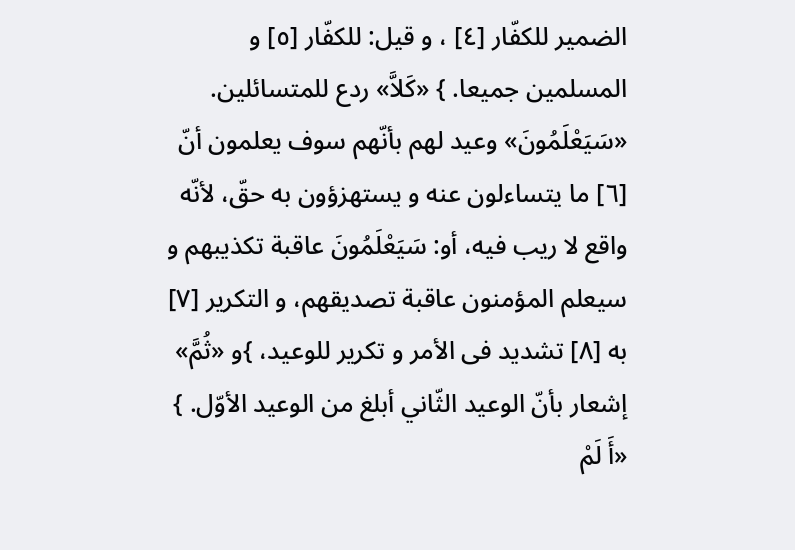الضمير للكفّار [٤] ، و قيل: للكفّار [٥] و المسلمين جميعا. } «كَلاَّ» ردع للمتسائلين. «سَيَعْلَمُونَ» وعيد لهم بأنّهم سوف يعلمون أنّ [٦] ما يتساءلون عنه و يستهزؤون به حقّ، لأنّه واقع لا ريب فيه، أو: سَيَعْلَمُونَ عاقبة تكذيبهم و سيعلم المؤمنون عاقبة تصديقهم، و التكرير [٧] به [٨] تشديد فى الأمر و تكرير للوعيد، }و «ثُمَّ» إشعار بأنّ الوعيد الثّاني أبلغ من الوعيد الأوّل. } «أَ لَمْ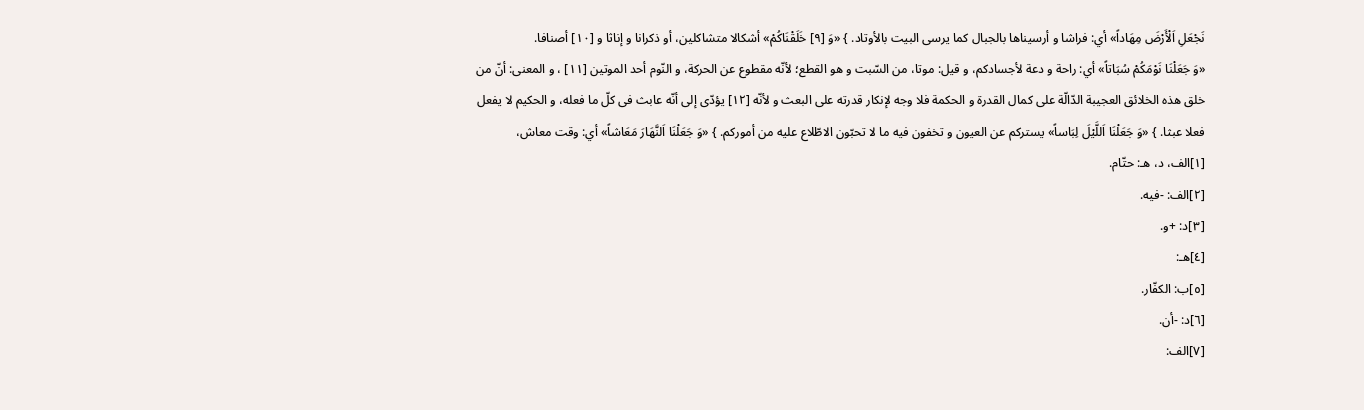نَجْعَلِ اَلْأَرْضَ مِهَاداً» أي: فراشا و أرسيناها بالجبال كما يرسى البيت بالأوتاد. } «وَ [٩] خَلَقْنَاكُمْ» أشكالا متشاكلين، أو ذكرانا و إناثا و [١٠] أصنافا.
«وَ جَعَلْنَا نَوْمَكُمْ سُبَاتاً» أي: راحة و دعة لأجسادكم، و قيل: موتا، من السّبت و هو القطع؛ لأنّه مقطوع عن الحركة، و النّوم أحد الموتين [١١] ، و المعنى: أنّ من خلق هذه الخلائق العجيبة الدّالّة على كمال القدرة و الحكمة فلا وجه لإنكار قدرته على البعث و لأنّه [١٢] يؤدّى إلى أنّه عابث فى كلّ ما فعله، و الحكيم لا يفعل فعلا عبثا. } «وَ جَعَلْنَا اَللَّيْلَ لِبَاساً» يستركم عن العيون و تخفون فيه ما لا تحبّون الاطّلاع عليه من أموركم. } «وَ جَعَلْنَا اَلنَّهَارَ مَعَاشاً» أي: وقت معاش،
[١]الف، د، هـ: حتّام.
[٢]الف: -فيه.
[٣]د: +و.
[٤]هـ:
[٥]ب: الكفّار.
[٦]د: -أن.
[٧]الف: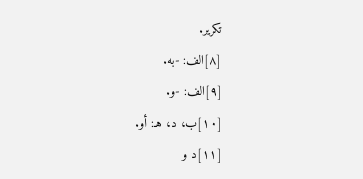تكرير.
[٨]الف: -به.
[٩]الف: -و.
[١٠]ب، د، هـ: أو.
[١١]د و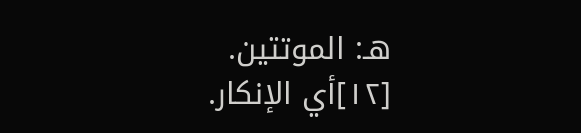هـ: الموتتين.
[١٢]أي الإنكار.